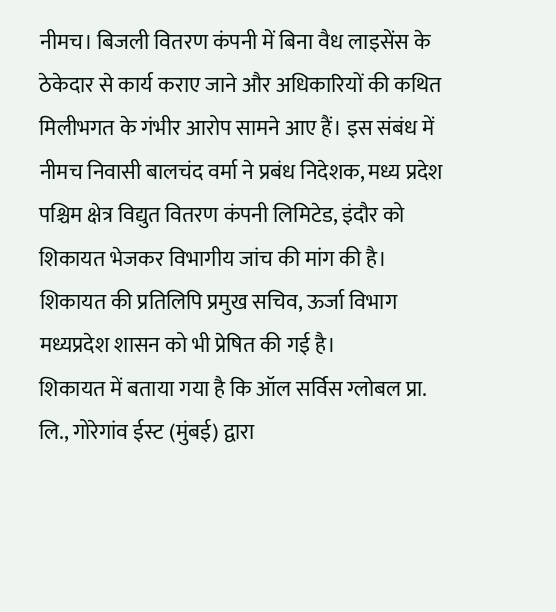नीमच। बिजली वितरण कंपनी में बिना वैध लाइसेंस के ठेकेदार से कार्य कराए जाने और अधिकारियों की कथित मिलीभगत के गंभीर आरोप सामने आए हैं। इस संबंध में नीमच निवासी बालचंद वर्मा ने प्रबंध निदेशक, मध्य प्रदेश पश्चिम क्षेत्र विद्युत वितरण कंपनी लिमिटेड, इंदौर को शिकायत भेजकर विभागीय जांच की मांग की है। शिकायत की प्रतिलिपि प्रमुख सचिव, ऊर्जा विभाग मध्यप्रदेश शासन को भी प्रेषित की गई है।
शिकायत में बताया गया है कि ऑल सर्विस ग्लोबल प्रा. लि., गोरेगांव ईस्ट (मुंबई) द्वारा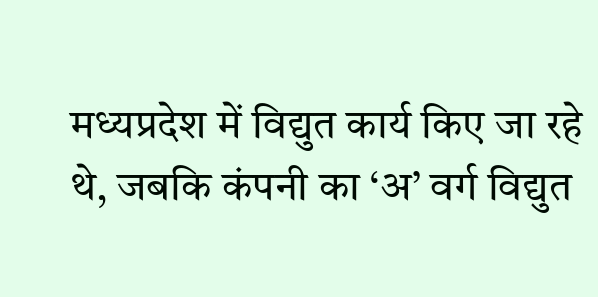मध्यप्रदेश में विद्युत कार्य किए जा रहे थे, जबकि कंपनी का ‘अ’ वर्ग विद्युत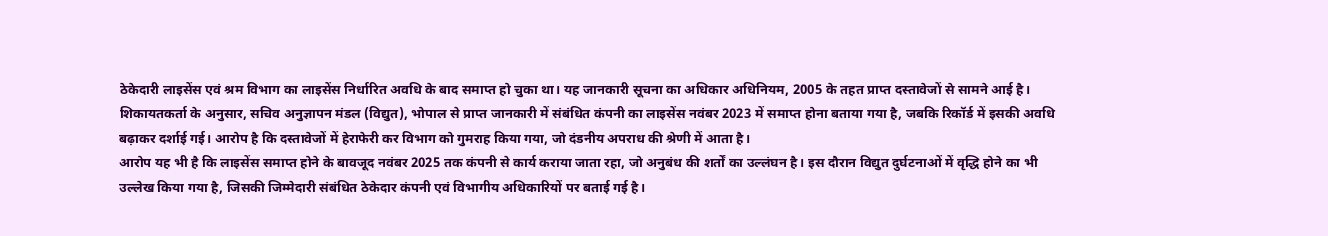ठेकेदारी लाइसेंस एवं श्रम विभाग का लाइसेंस निर्धारित अवधि के बाद समाप्त हो चुका था। यह जानकारी सूचना का अधिकार अधिनियम, 2005 के तहत प्राप्त दस्तावेजों से सामने आई है।
शिकायतकर्ता के अनुसार, सचिव अनुज्ञापन मंडल (विद्युत), भोपाल से प्राप्त जानकारी में संबंधित कंपनी का लाइसेंस नवंबर 2023 में समाप्त होना बताया गया है, जबकि रिकॉर्ड में इसकी अवधि बढ़ाकर दर्शाई गई। आरोप है कि दस्तावेजों में हेराफेरी कर विभाग को गुमराह किया गया, जो दंडनीय अपराध की श्रेणी में आता है।
आरोप यह भी है कि लाइसेंस समाप्त होने के बावजूद नवंबर 2025 तक कंपनी से कार्य कराया जाता रहा, जो अनुबंध की शर्तों का उल्लंघन है। इस दौरान विद्युत दुर्घटनाओं में वृद्धि होने का भी उल्लेख किया गया है, जिसकी जिम्मेदारी संबंधित ठेकेदार कंपनी एवं विभागीय अधिकारियों पर बताई गई है।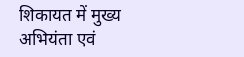शिकायत में मुख्य अभियंता एवं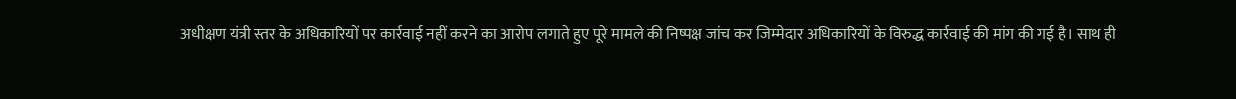अधीक्षण यंत्री स्तर के अधिकारियों पर कार्रवाई नहीं करने का आरोप लगाते हुए पूरे मामले की निष्पक्ष जांच कर जिम्मेदार अधिकारियों के विरुद्ध कार्रवाई की मांग की गई है। साथ ही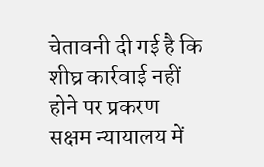चेतावनी दी गई है कि शीघ्र कार्रवाई नहीं होने पर प्रकरण सक्षम न्यायालय में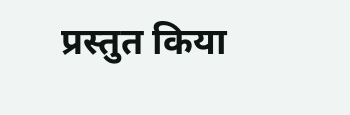प्रस्तुत किया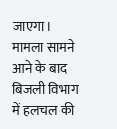जाएगा।
मामला सामने आने के बाद बिजली विभाग में हलचल की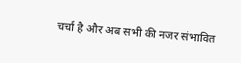चर्चा है और अब सभी की नजर संभावित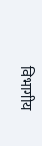विभागीय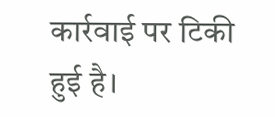कार्रवाई पर टिकी हुई है।